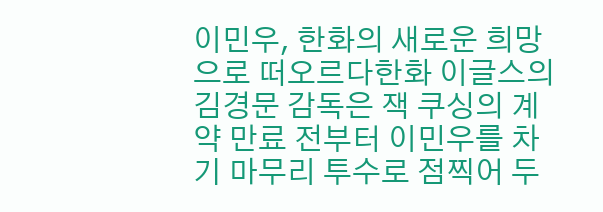이민우, 한화의 새로운 희망으로 떠오르다한화 이글스의 김경문 감독은 잭 쿠싱의 계약 만료 전부터 이민우를 차기 마무리 투수로 점찍어 두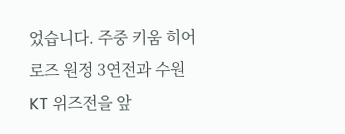었습니다. 주중 키움 히어로즈 원정 3연전과 수원 KT 위즈전을 앞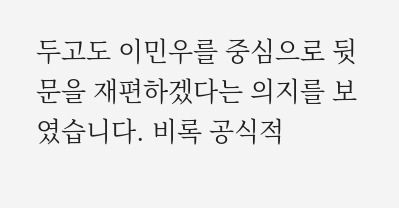두고도 이민우를 중심으로 뒷문을 재편하겠다는 의지를 보였습니다. 비록 공식적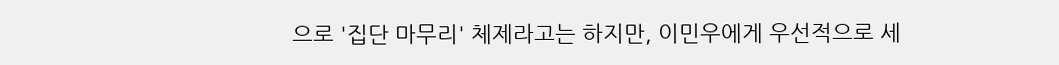으로 '집단 마무리' 체제라고는 하지만, 이민우에게 우선적으로 세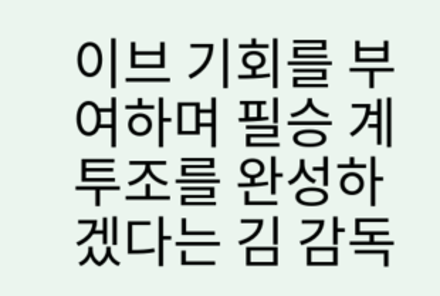이브 기회를 부여하며 필승 계투조를 완성하겠다는 김 감독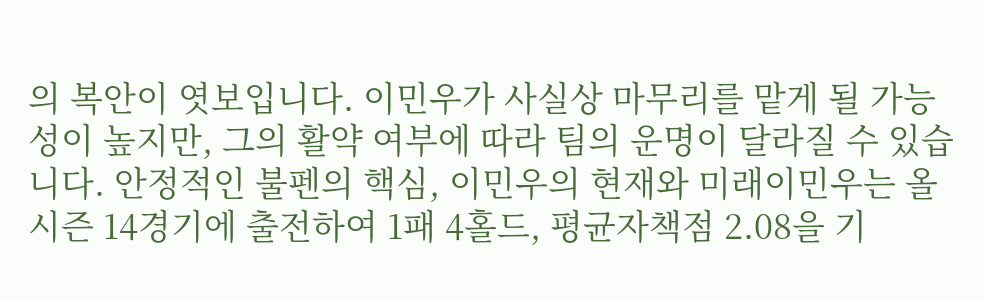의 복안이 엿보입니다. 이민우가 사실상 마무리를 맡게 될 가능성이 높지만, 그의 활약 여부에 따라 팀의 운명이 달라질 수 있습니다. 안정적인 불펜의 핵심, 이민우의 현재와 미래이민우는 올 시즌 14경기에 출전하여 1패 4홀드, 평균자책점 2.08을 기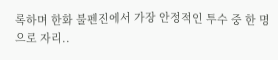록하며 한화 불펜진에서 가장 안정적인 투수 중 한 명으로 자리..